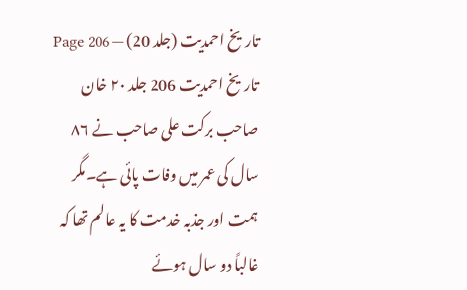تاریخ احمدیت (جلد 20) — Page 206
تاریخ احمدیت 206 جلد ۲۰ خان صاحب برکت علی صاحب نے ۸۶ سال کی عمر میں وفات پائی ہے۔مگر ہمت اور جذبہ خدمت کا یہ عالم تھا کہ غالباً دو سال ہوئے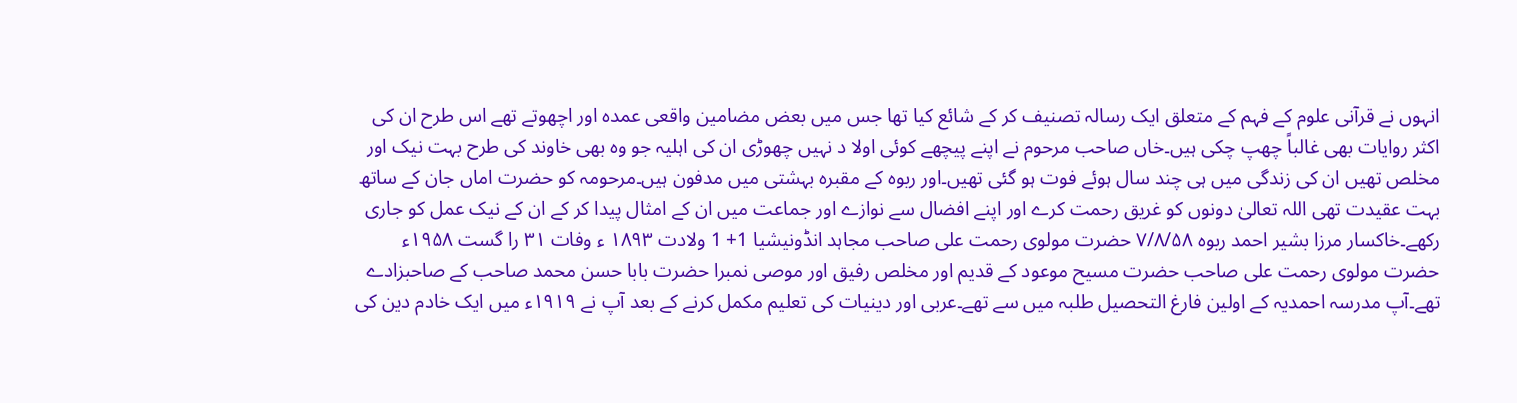انہوں نے قرآنی علوم کے فہم کے متعلق ایک رسالہ تصنیف کر کے شائع کیا تھا جس میں بعض مضامین واقعی عمدہ اور اچھوتے تھے اس طرح ان کی اکثر روایات بھی غالباً چھپ چکی ہیں۔خاں صاحب مرحوم نے اپنے پیچھے کوئی اولا د نہیں چھوڑی ان کی اہلیہ جو وہ بھی خاوند کی طرح بہت نیک اور مخلص تھیں ان کی زندگی میں ہی چند سال ہوئے فوت ہو گئی تھیں۔اور ربوہ کے مقبرہ بہشتی میں مدفون ہیں۔مرحومہ کو حضرت اماں جان کے ساتھ بہت عقیدت تھی اللہ تعالیٰ دونوں کو غریق رحمت کرے اور اپنے افضال سے نوازے اور جماعت میں ان کے امثال پیدا کر کے ان کے نیک عمل کو جاری رکھے۔خاکسار مرزا بشیر احمد ربوه ۷/۸/۵۸ حضرت مولوی رحمت علی صاحب مجاہد انڈونیشیا 1+ 1 ولادت ۱۸۹۳ ء وفات ۳۱ را گست ۱۹۵۸ء حضرت مولوی رحمت علی صاحب حضرت مسیح موعود کے قدیم اور مخلص رفیق اور موصی نمبرا حضرت بابا حسن محمد صاحب کے صاحبزادے تھے۔آپ مدرسہ احمدیہ کے اولین فارغ التحصیل طلبہ میں سے تھے۔عربی اور دینیات کی تعلیم مکمل کرنے کے بعد آپ نے ۱۹۱۹ء میں ایک خادم دین کی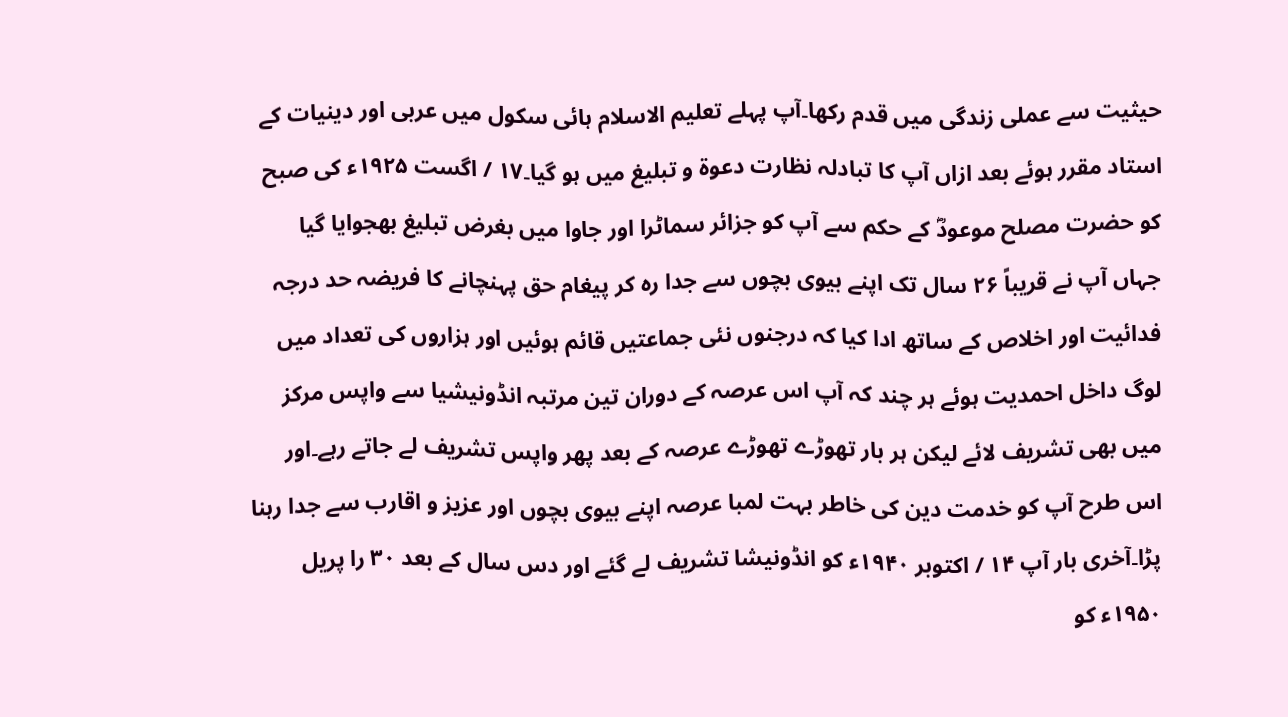حیثیت سے عملی زندگی میں قدم رکھا۔آپ پہلے تعلیم الاسلام ہائی سکول میں عربی اور دینیات کے استاد مقرر ہوئے بعد ازاں آپ کا تبادلہ نظارت دعوۃ و تبلیغ میں ہو گیا۔۱۷ / اگست ۱۹۲۵ء کی صبح کو حضرت مصلح موعودؓ کے حکم سے آپ کو جزائر سماٹرا اور جاوا میں بغرض تبلیغ بھجوایا گیا جہاں آپ نے قریباً ۲۶ سال تک اپنے بیوی بچوں سے جدا رہ کر پیغام حق پہنچانے کا فریضہ حد درجہ فدائیت اور اخلاص کے ساتھ ادا کیا کہ درجنوں نئی جماعتیں قائم ہوئیں اور ہزاروں کی تعداد میں لوگ داخل احمدیت ہوئے ہر چند کہ آپ اس عرصہ کے دوران تین مرتبہ انڈونیشیا سے واپس مرکز میں بھی تشریف لائے لیکن ہر بار تھوڑے تھوڑے عرصہ کے بعد پھر واپس تشریف لے جاتے رہے۔اور اس طرح آپ کو خدمت دین کی خاطر بہت لمبا عرصہ اپنے بیوی بچوں اور عزیز و اقارب سے جدا رہنا پڑا۔آخری بار آپ ۱۴ / اکتوبر ۱۹۴۰ء کو انڈونیشا تشریف لے گئے اور دس سال کے بعد ۳۰ را پریل ۱۹۵۰ء کو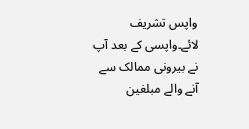واپس تشریف لائے۔واپسی کے بعد آپ نے بیرونی ممالک سے آنے والے مبلغین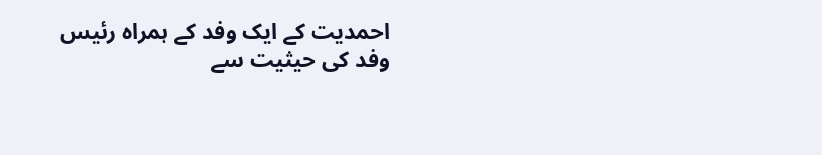احمدیت کے ایک وفد کے ہمراہ رئیس وفد کی حیثیت سے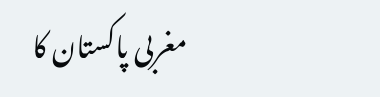مغربی پاکستان کا